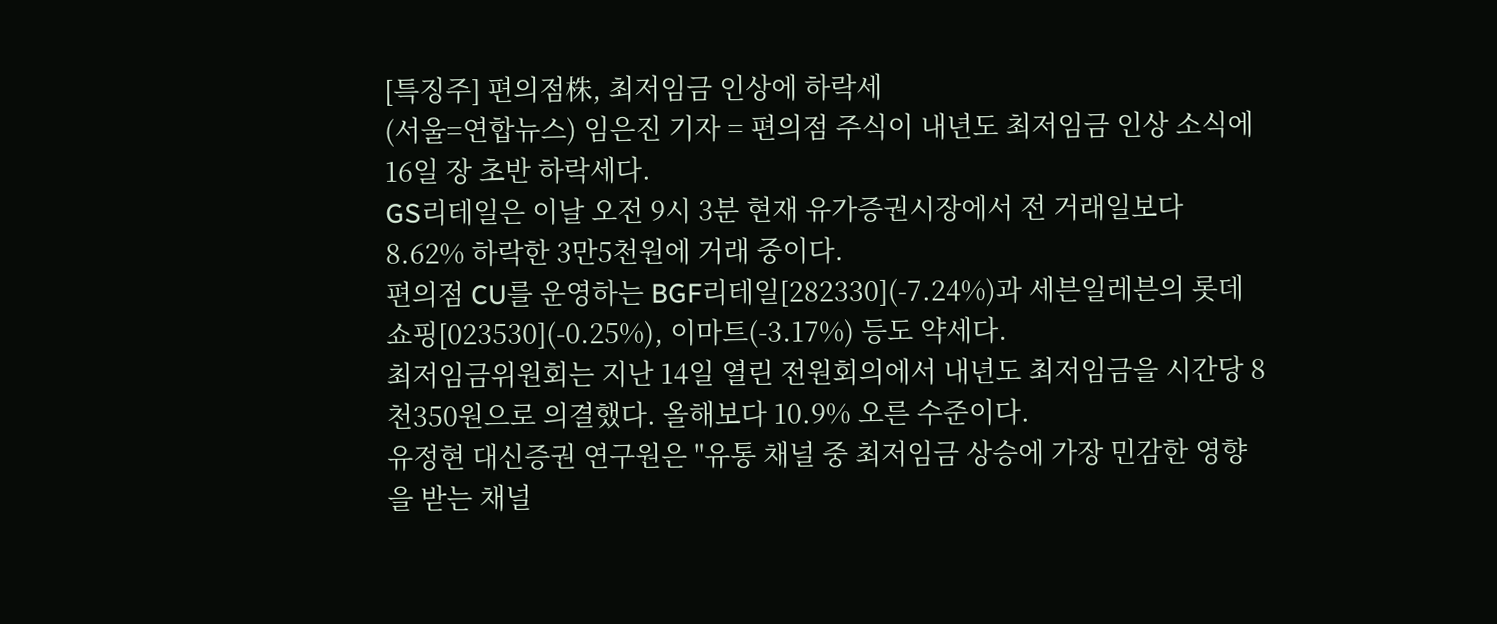[특징주] 편의점株, 최저임금 인상에 하락세
(서울=연합뉴스) 임은진 기자 = 편의점 주식이 내년도 최저임금 인상 소식에 16일 장 초반 하락세다.
GS리테일은 이날 오전 9시 3분 현재 유가증권시장에서 전 거래일보다 8.62% 하락한 3만5천원에 거래 중이다.
편의점 CU를 운영하는 BGF리테일[282330](-7.24%)과 세븐일레븐의 롯데쇼핑[023530](-0.25%), 이마트(-3.17%) 등도 약세다.
최저임금위원회는 지난 14일 열린 전원회의에서 내년도 최저임금을 시간당 8천350원으로 의결했다. 올해보다 10.9% 오른 수준이다.
유정현 대신증권 연구원은 "유통 채널 중 최저임금 상승에 가장 민감한 영향을 받는 채널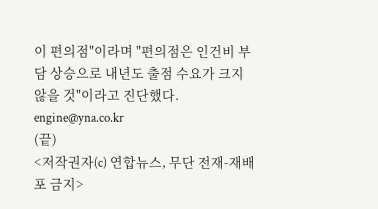이 편의점"이라며 "편의점은 인건비 부담 상승으로 내년도 출점 수요가 크지 않을 것"이라고 진단했다.
engine@yna.co.kr
(끝)
<저작권자(c) 연합뉴스, 무단 전재-재배포 금지>